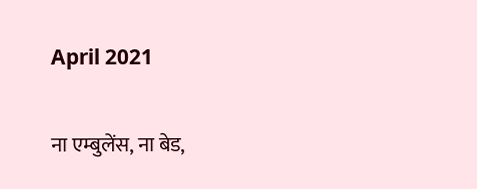April 2021

ना एम्बुलेंस, ना बेड,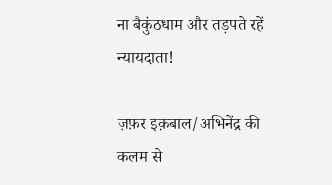ना बैकुंठधाम और तड़पते रहें न्यायदाता!

ज़फ़र इक़बाल/अभिनेंद्र की कलम से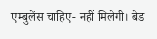एम्बुलेंस चाहिए- नहीं मिलेगी। बेड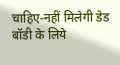चाहिए-नहीं मिलेगी डेड बॉडी के लिये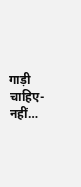गाड़ी चाहिए-नहीं…